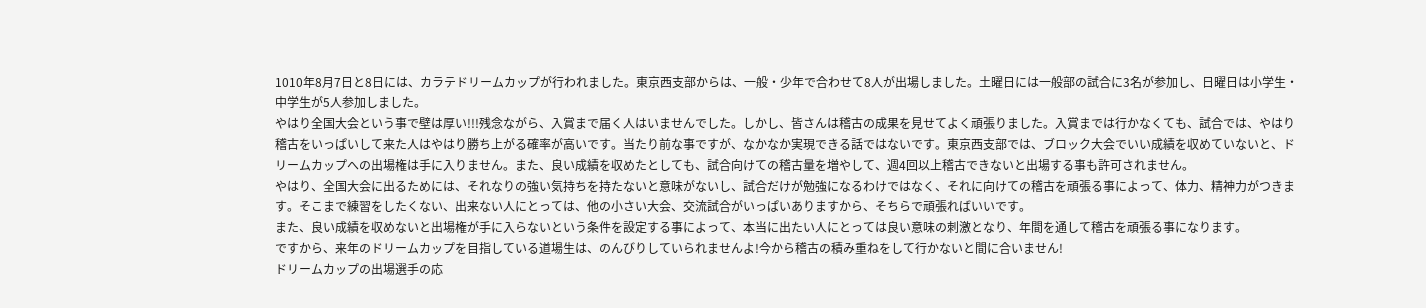1010年8月7日と8日には、カラテドリームカップが行われました。東京西支部からは、一般・少年で合わせて8人が出場しました。土曜日には一般部の試合に3名が参加し、日曜日は小学生・中学生が5人参加しました。
やはり全国大会という事で壁は厚い!!!残念ながら、入賞まで届く人はいませんでした。しかし、皆さんは稽古の成果を見せてよく頑張りました。入賞までは行かなくても、試合では、やはり稽古をいっぱいして来た人はやはり勝ち上がる確率が高いです。当たり前な事ですが、なかなか実現できる話ではないです。東京西支部では、ブロック大会でいい成績を収めていないと、ドリームカップへの出場権は手に入りません。また、良い成績を収めたとしても、試合向けての稽古量を増やして、週4回以上稽古できないと出場する事も許可されません。
やはり、全国大会に出るためには、それなりの強い気持ちを持たないと意味がないし、試合だけが勉強になるわけではなく、それに向けての稽古を頑張る事によって、体力、精神力がつきます。そこまで練習をしたくない、出来ない人にとっては、他の小さい大会、交流試合がいっぱいありますから、そちらで頑張ればいいです。
また、良い成績を収めないと出場権が手に入らないという条件を設定する事によって、本当に出たい人にとっては良い意味の刺激となり、年間を通して稽古を頑張る事になります。
ですから、来年のドリームカップを目指している道場生は、のんびりしていられませんよ!今から稽古の積み重ねをして行かないと間に合いません!
ドリームカップの出場選手の応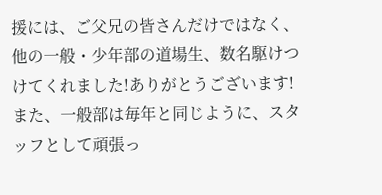援には、ご父兄の皆さんだけではなく、他の一般・少年部の道場生、数名駆けつけてくれました!ありがとうございます!また、一般部は毎年と同じように、スタッフとして頑張っ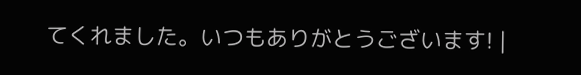てくれました。いつもありがとうございます! |